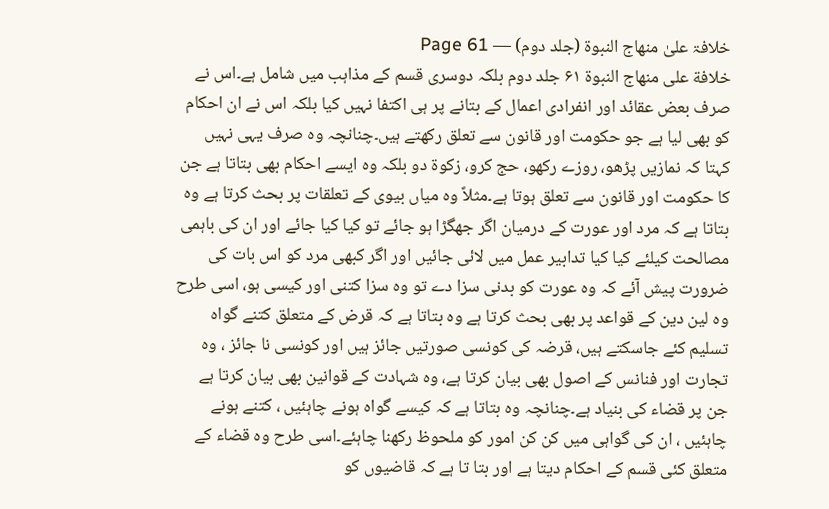خلافۃ علیٰ منھاج النبوۃ (جلد دوم) — Page 61
خلافة على منهاج النبوة ۶۱ جلد دوم بلکہ دوسری قسم کے مذاہب میں شامل ہے۔اس نے صرف بعض عقائد اور انفرادی اعمال کے بتانے پر ہی اکتفا نہیں کیا بلکہ اس نے ان احکام کو بھی لیا ہے جو حکومت اور قانون سے تعلق رکھتے ہیں۔چنانچہ وہ صرف یہی نہیں کہتا کہ نمازیں پڑھو، روزے رکھو، حج کرو، زکوۃ دو بلکہ وہ ایسے احکام بھی بتاتا ہے جن کا حکومت اور قانون سے تعلق ہوتا ہے۔مثلاً وہ میاں بیوی کے تعلقات پر بحث کرتا ہے وہ بتاتا ہے کہ مرد اور عورت کے درمیان اگر جھگڑا ہو جائے تو کیا کیا جائے اور ان کی باہمی مصالحت کیلئے کیا کیا تدابیر عمل میں لائی جائیں اور اگر کبھی مرد کو اس بات کی ضرورت پیش آئے کہ وہ عورت کو بدنی سزا دے تو وہ سزا کتنی اور کیسی ہو، اسی طرح وہ لین دین کے قواعد پر بھی بحث کرتا ہے وہ بتاتا ہے کہ قرض کے متعلق کتنے گواہ تسلیم کئے جاسکتے ہیں، قرضہ کی کونسی صورتیں جائز ہیں اور کونسی نا جائز ، وہ تجارت اور فنانس کے اصول بھی بیان کرتا ہے، وہ شہادت کے قوانین بھی بیان کرتا ہے جن پر قضاء کی بنیاد ہے۔چنانچہ وہ بتاتا ہے کہ کیسے گواہ ہونے چاہئیں ، کتنے ہونے چاہئیں ، ان کی گواہی میں کن کن امور کو ملحوظ رکھنا چاہئے۔اسی طرح وہ قضاء کے متعلق کئی قسم کے احکام دیتا ہے اور بتا تا ہے کہ قاضیوں کو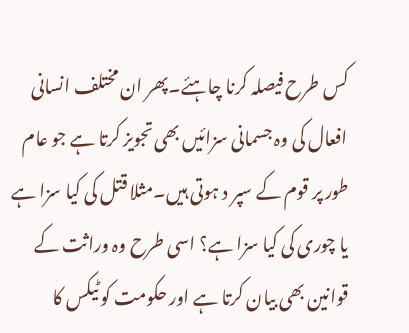کس طرح فیصلہ کرنا چاہئے۔پھر ان مختلف انسانی افعال کی وہ جسمانی سزائیں بھی تجویز کرتا ہے جو عام طور پر قوم کے سپر د ہوتی ہیں۔مثلا قتل کی کیا سزا ہے یا چوری کی کیا سزا ہے؟ اسی طرح وہ وراثت کے قوانین بھی بیان کرتا ہے اور حکومت کو ٹیکس کا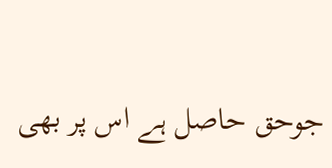جوحق حاصل ہے اس پر بھی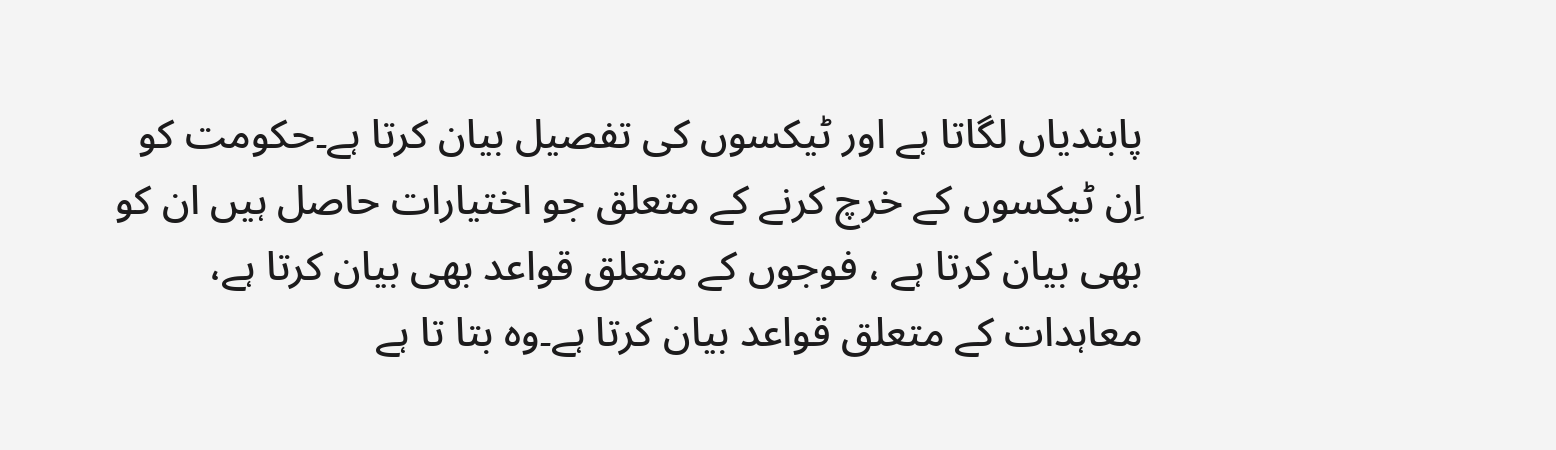پابندیاں لگاتا ہے اور ٹیکسوں کی تفصیل بیان کرتا ہے۔حکومت کو اِن ٹیکسوں کے خرچ کرنے کے متعلق جو اختیارات حاصل ہیں ان کو بھی بیان کرتا ہے ، فوجوں کے متعلق قواعد بھی بیان کرتا ہے، معاہدات کے متعلق قواعد بیان کرتا ہے۔وہ بتا تا ہے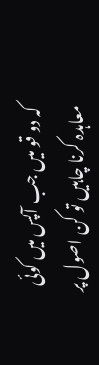کہ دو قو میں جب آپس میں کوئی معاہدہ کرنا چاہیں تو کن اصول پر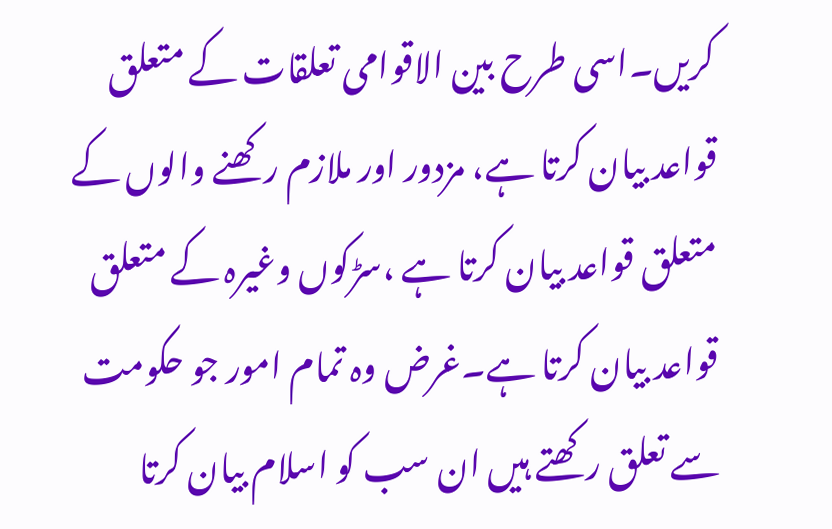کریں۔اسی طرح بین الاقوامی تعلقات کے متعلق قواعد بیان کرتا ہے، مزدور اور ملازم رکھنے والوں کے متعلق قواعد بیان کرتا ہے ،سڑکوں وغیرہ کے متعلق قواعد بیان کرتا ہے۔غرض وہ تمام امور جو حکومت سے تعلق رکھتے ہیں ان سب کو اسلام بیان کرتا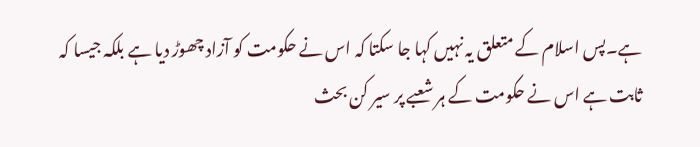ہے۔پس اسلام کے متعلق یہ نہیں کہا جا سکتا کہ اس نے حکومت کو آزاد چھوڑ دیا ہے بلکہ جیسا کہ ثابت ہے اس نے حکومت کے ہر شعبے پر سیر کن بحث